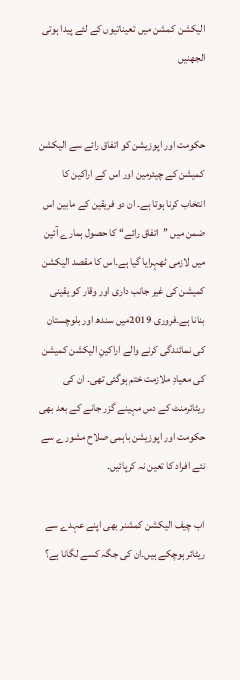الیکشن کمشن میں تعیناتیوں کے لئے پیدا ہوتی الجھنیں


حکومت اور اپوزیشن کو اتفاق رائے سے الیکشن کمیشن کے چیئرمین اور اس کے اراکین کا انتخاب کرنا ہوتا ہے۔ ان دو فریقین کے مابین اس ضمن میں ’’اتفاق رائے‘‘ کا حصول ہمارے آئین میں لازمی ٹھہرایا گیا ہے۔اس کا مقصد الیکشن کمیشن کی غیر جانب داری اور وقار کو یقینی بنانا ہے۔فروری 2019میں سندھ اور بلوچستان کی نمائندگی کرنے والے اراکینِ الیکشن کمیشن کی معیادِ ملازمت ختم ہوگئی تھی۔ ان کی ریٹائرمنٹ کے دس مہینے گزر جانے کے بعد بھی حکومت اور اپوزیشن باہمی صلاح مشورے سے نئے افراد کا تعین نہ کرپائیں۔

اب چیف الیکشن کمشنر بھی اپنے عہدے سے ریٹائر ہوچکے ہیں۔ان کی جگہ کسے لگانا ہے؟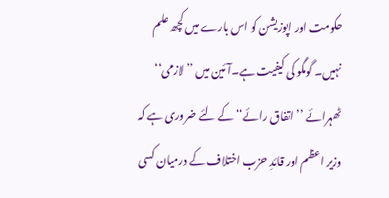حکومت اور اپوزیشن کو اس بارے میں کچھ علم نہیں۔ گومگو کی کیفیت ہے۔آئین میں ’’لازمی‘‘ ٹھہرائے ’’اتفاق رائے‘‘ کے لئے ضروری ہے کہ وزیر اعظم اور قائدِ حزب اختلاف کے درمیان کسی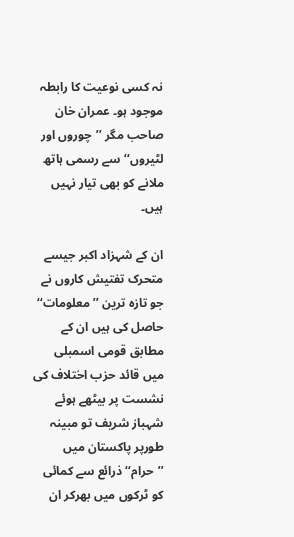نہ کسی نوعیت کا رابطہ موجود ہو۔ عمران خان صاحب مگر ’’چوروں اور لٹیروں‘‘ سے رسمی ہاتھ ملانے کو بھی تیار نہیں ہیں۔

ان کے شہزاد اکبر جیسے متحرک تفتیش کاروں نے جو تازہ ترین ’’معلومات‘‘ حاصل کی ہیں ان کے مطابق قومی اسمبلی میں قائد حزب اختلاف کی نشست پر بیٹھے ہوئے شہباز شریف تو مبینہ طورپر پاکستان میں ’’حرام‘‘ ذرائع سے کمائی کو ٹرکوں میں بھرکر ان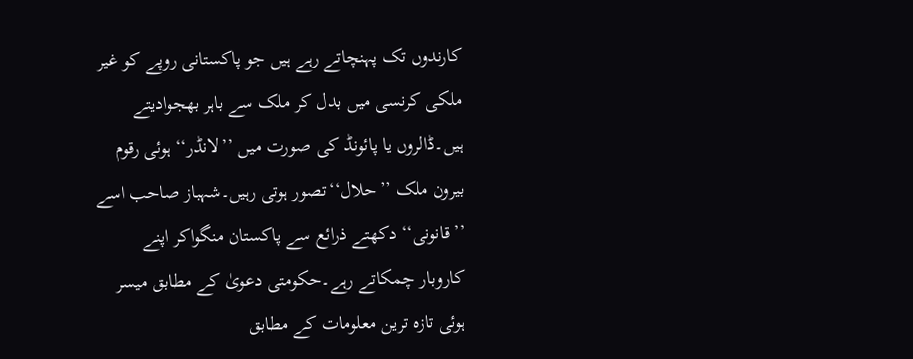کارندوں تک پہنچاتے رہے ہیں جو پاکستانی روپے کو غیر ملکی کرنسی میں بدل کر ملک سے باہر بھجوادیتے ہیں۔ڈالروں یا پائونڈ کی صورت میں ’’لانڈر‘‘ ہوئی رقوم بیرون ملک ’’حلال‘‘تصور ہوتی رہیں۔شہباز صاحب اسے ’’قانونی‘‘ دکھتے ذرائع سے پاکستان منگواکر اپنے کاروبار چمکاتے رہے۔حکومتی دعویٰ کے مطابق میسر ہوئی تازہ ترین معلومات کے مطابق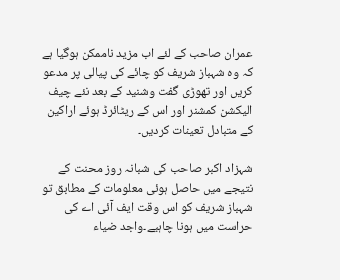عمران صاحب کے لئے اب مزید ناممکن ہوگیا ہے کہ وہ شہباز شریف کو چائے کی پیالی پر مدعو کریں اور تھوڑی گفت وشنید کے بعد نئے چیف الیکشن کمشنر اور اس کے ریٹائرڈ ہوئے اراکین کے متبادل تعینات کردیں۔

شہزاد اکبر صاحب کی شبانہ روز محنت کے نتیجے میں حاصل ہوئی معلومات کے مطابق تو شہباز شریف کو اس وقت ایف آئی اے کی حراست میں ہونا چاہیے۔واجد ضیاء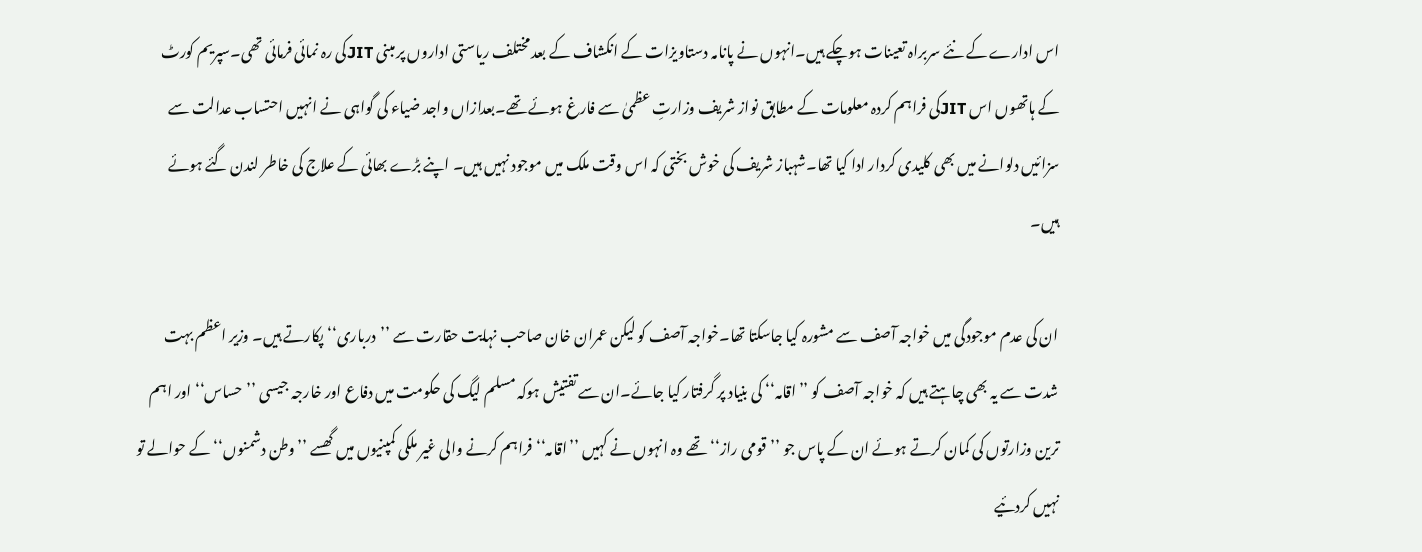اس ادارے کے نئے سربراہ تعینات ہوچکے ہیں۔انہوں نے پانامہ دستاویزات کے انکشاف کے بعد مختلف ریاستی اداروں پر مبنی JITکی رہ نمائی فرمائی تھی۔سپریم کورٹ کے ہاتھوں اس JITکی فراہم کردہ معلومات کے مطابق نواز شریف وزارتِ عظمیٰ سے فارغ ہوئے تھے۔بعدازاں واجد ضیاء کی گواہی نے انہیں احتساب عدالت سے سزائیں دلوانے میں بھی کلیدی کردار ادا کیا تھا۔شہباز شریف کی خوش بختی کہ اس وقت ملک میں موجود نہیں ہیں۔ اپنے بڑے بھائی کے علاج کی خاطر لندن گئے ہوئے ہیں۔

ان کی عدم موجودگی میں خواجہ آصف سے مشورہ کیا جاسکتا تھا۔خواجہ آصف کو لیکن عمران خان صاحب نہایت حقارت سے ’’درباری‘‘ پکارتے ہیں۔ وزیر اعظم بہت شدت سے یہ بھی چاہتے ہیں کہ خواجہ آصف کو ’’اقامہ‘‘ کی بنیاد پر گرفتار کیا جائے۔ان سے تفتیش ہوکہ مسلم لیگ کی حکومت میں دفاع اور خارجہ جیسی ’’حساس‘‘ اور اہم ترین وزارتوں کی کمان کرتے ہوئے ان کے پاس جو ’’قومی راز‘‘ تھے وہ انہوں نے کہیں ’’اقامہ‘‘ فراہم کرنے والی غیر ملکی کمپنیوں میں گھسے ’’وطن دشمنوں‘‘ کے حوالے تو نہیں کردئیے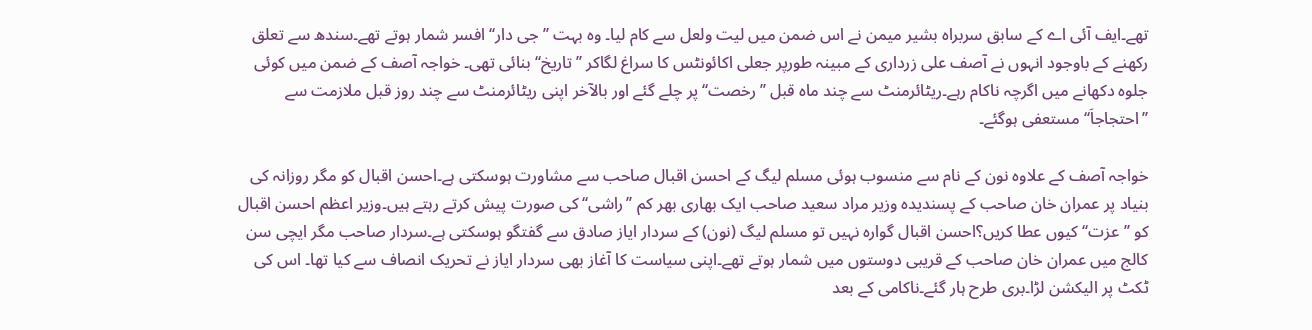تھے۔ایف آئی اے کے سابق سربراہ بشیر میمن نے اس ضمن میں لیت ولعل سے کام لیا۔ وہ بہت ’’جی دار‘‘ افسر شمار ہوتے تھے۔سندھ سے تعلق رکھنے کے باوجود انہوں نے آصف علی زرداری کے مبینہ طورپر جعلی اکائونٹس کا سراغ لگاکر ’’تاریخ‘‘ بنائی تھی۔ خواجہ آصف کے ضمن میں کوئی جلوہ دکھانے میں اگرچہ ناکام رہے۔ریٹائرمنٹ سے چند ماہ قبل ’’رخصت‘‘ پر چلے گئے اور بالآخر اپنی ریٹائرمنٹ سے چند روز قبل ملازمت سے ’’احتجاجاَ‘‘ مستعفی ہوگئے۔

خواجہ آصف کے علاوہ نون کے نام سے منسوب ہوئی مسلم لیگ کے احسن اقبال صاحب سے مشاورت ہوسکتی ہے۔احسن اقبال کو مگر روزانہ کی بنیاد پر عمران خان صاحب کے پسندیدہ وزیر مراد سعید صاحب ایک بھاری بھر کم ’’راشی‘‘ کی صورت پیش کرتے رہتے ہیں۔وزیر اعظم احسن اقبال کو ’’عزت‘‘ کیوں عطا کریں؟احسن اقبال گوارہ نہیں تو مسلم لیگ (نون) کے سردار ایاز صادق سے گفتگو ہوسکتی ہے۔سردار صاحب مگر ایچی سن کالج میں عمران خان صاحب کے قریبی دوستوں میں شمار ہوتے تھے۔اپنی سیاست کا آغاز بھی سردار ایاز نے تحریک انصاف سے کیا تھا۔ اس کی ٹکٹ پر الیکشن لڑا۔بری طرح ہار گئے۔ناکامی کے بعد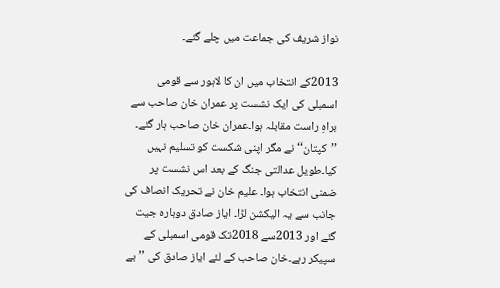نواز شریف کی جماعت میں چلے گئے۔

2013کے انتخاب میں ان کا لاہور سے قومی اسمبلی کی ایک نشست پر عمران خان صاحب سے براہِ راست مقابلہ ہوا۔عمران خان صاحب ہار گئے۔ ’’کپتان‘‘ نے مگر اپنی شکست کو تسلیم نہیں کیا۔طویل عدالتی جنگ کے بعد اس نشست پر ضمنی انتخاب ہوا۔ علیم خان نے تحریک انصاف کی جانب سے یہ الیکشن لڑا۔ ایاز صادق دوبارہ جیت گئے اور 2013سے 2018تک قومی اسمبلی کے سپیکر رہے۔خان صاحب کے لئے ایاز صادق کی ’’بے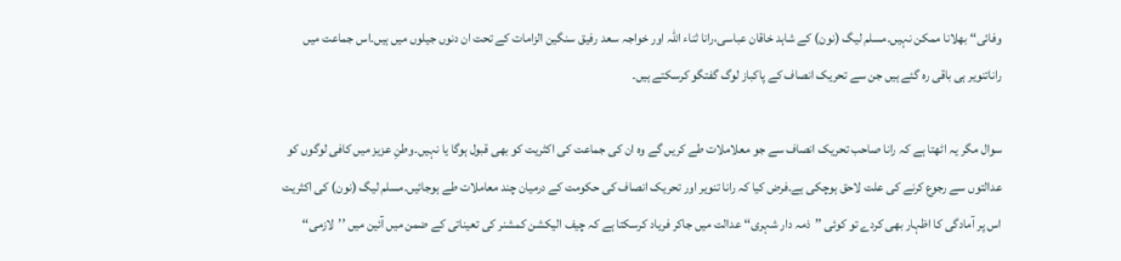وفائی‘‘ بھلانا ممکن نہیں۔مسلم لیگ (نون) کے شاہد خاقان عباسی،رانا ثناء اللہ اور خواجہ سعد رفیق سنگین الزامات کے تحت ان دنوں جیلوں میں ہیں۔اس جماعت میں راناتنویر ہی باقی رہ گئے ہیں جن سے تحریک انصاف کے پاکباز لوگ گفتگو کرسکتے ہیں۔

سوال مگر یہ اٹھتا ہے کہ رانا صاحب تحریک انصاف سے جو معلاملات طے کریں گے وہ ان کی جماعت کی اکثریت کو بھی قبول ہوگا یا نہیں۔وطنِ عزیز میں کافی لوگوں کو عدالتوں سے رجوع کرنے کی علت لاحق ہوچکی ہے۔فرض کیا کہ رانا تنویر اور تحریک انصاف کی حکومت کے درمیان چند معاملات طے ہوجائیں۔مسلم لیگ (نون) کی اکثریت اس پر آمادگی کا اظہار بھی کردے تو کوئی ’’ذمہ دار شہری‘‘ عدالت میں جاکر فریاد کرسکتا ہے کہ چیف الیکشن کمشنر کی تعیناتی کے ضمن میں آئین میں ’’لازمی‘‘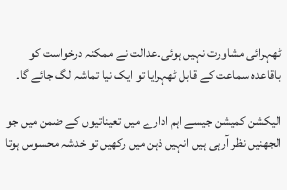ٹھہرائی مشاورت نہیں ہوئی۔عدالت نے ممکنہ درخواست کو باقاعدہ سماعت کے قابل ٹھہرایا تو ایک نیا تماشہ لگ جائے گا۔

الیکشن کمیشن جیسے اہم ادارے میں تعیناتیوں کے ضمن میں جو الجھنیں نظر آرہی ہیں انہیں ذہن میں رکھیں تو خدشہ محسوس ہوتا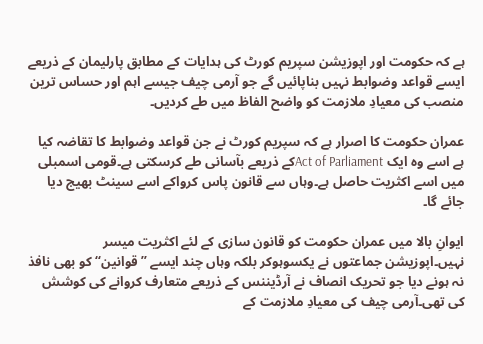ہے کہ حکومت اور اپوزیشن سپریم کورٹ کی ہدایات کے مطابق پارلیمان کے ذریعے ایسے قواعد وضوابط نہیں بناپائیں گے جو آرمی چیف جیسے اہم اور حساس ترین منصب کی معیادِ ملازمت کو واضح الفاظ میں طے کردیں۔

عمران حکومت کا اصرار ہے کہ سپریم کورٹ نے جن قواعد وضوابط کا تقاضہ کیا ہے اسے وہ ایک Act of Parliamentکے ذریعے بآسانی طے کرسکتی ہے۔قومی اسمبلی میں اسے اکثریت حاصل ہے۔وہاں سے قانون پاس کرواکے اسے سینٹ بھیج دیا جائے گا۔

ایوانِ بالا میں عمران حکومت کو قانون سازی کے لئے اکثریت میسر نہیں۔اپوزیشن جماعتوں نے یکسوہوکر بلکہ وہاں چند ایسے ’’قوانین‘‘ کو بھی نافذ نہ ہونے دیا جو تحریک انصاف نے آرڈیننس کے ذریعے متعارف کروانے کی کوشش کی تھی۔آرمی چیف کی معیادِ ملازمت کے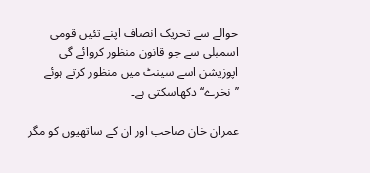حوالے سے تحریک انصاف اپنے تئیں قومی اسمبلی سے جو قانون منظور کروائے گی اپوزیشن اسے سینٹ میں منظور کرتے ہوئے ’’نخرے‘‘ دکھاسکتی ہے۔

عمران خان صاحب اور ان کے ساتھیوں کو مگر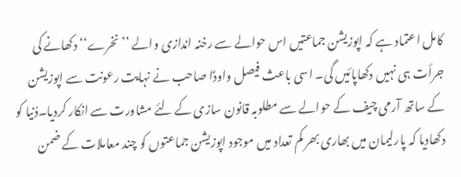کامل اعتماد ہے کہ اپوزیشن جماعتیں اس حوالے سے رخنہ اندازی والے ’’نخرے‘‘ دکھانے کی جرأت ہی نہیں دکھاپائیں گی۔ اسی باعث فیصل واوڈا صاحب نے نہایت رعونت سے اپوزیشن کے ساتھ آرمی چیف کے حوالے سے مطلوبہ قانون سازی کے لئے مشاورت سے انکار کردیا۔دُنیا کو دکھادیا کہ پارلیمان میں بھاری بھر کم تعداد میں موجود اپوزیشن جماعتوں کو چند معاملات کے ضمن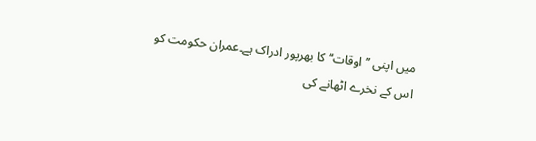میں اپنی ’’اوقات‘‘ کا بھرپور ادراک ہے۔عمران حکومت کو اس کے نخرے اٹھانے کی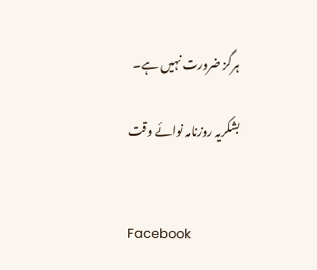ہرگز ضرورت نہیں ہے۔

بشکریہ روزنامہ نوائے وقت


Facebook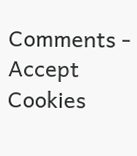Comments - Accept Cookies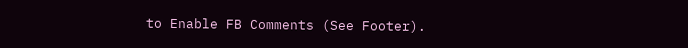to Enable FB Comments (See Footer).